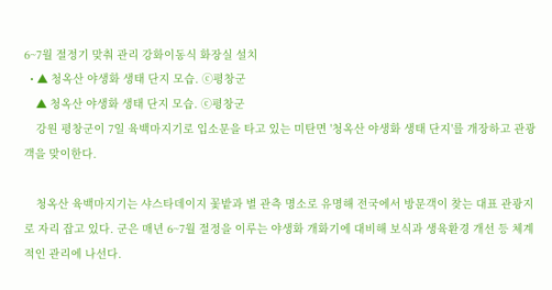6~7월 절정기 맞춰 관리 강화이동식 화장실 설치
  • ▲ 청옥산 야생화 생태 단지 모습. ⓒ평창군
    ▲ 청옥산 야생화 생태 단지 모습. ⓒ평창군
    강원 평창군이 7일 육백마지기로 입소문을 타고 있는 미탄면 '청옥산 야생화 생태 단지'를 개장하고 관광객을 맞이한다.

    청옥산 육백마지기는 샤스타데이지 꽃밭과 별 관측 명소로 유명해 전국에서 방문객이 찾는 대표 관광지로 자리 잡고 있다. 군은 매년 6~7월 절정을 이루는 야생화 개화기에 대비해 보식과 생육환경 개선 등 체계적인 관리에 나선다.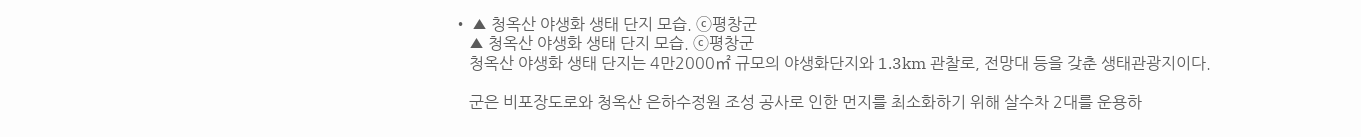• ▲ 청옥산 야생화 생태 단지 모습. ⓒ평창군
    ▲ 청옥산 야생화 생태 단지 모습. ⓒ평창군
    청옥산 야생화 생태 단지는 4만2000㎡ 규모의 야생화단지와 1.3km 관찰로, 전망대 등을 갖춘 생태관광지이다.

    군은 비포장도로와 청옥산 은하수정원 조성 공사로 인한 먼지를 최소화하기 위해 살수차 2대를 운용하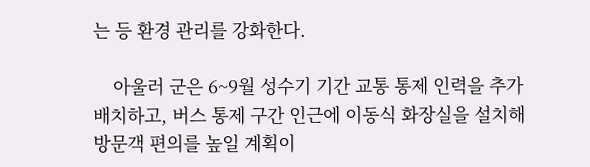는 등 환경 관리를 강화한다.

    아울러 군은 6~9월 성수기 기간 교통 통제 인력을 추가 배치하고, 버스 통제 구간 인근에 이동식 화장실을 설치해 방문객 편의를 높일 계획이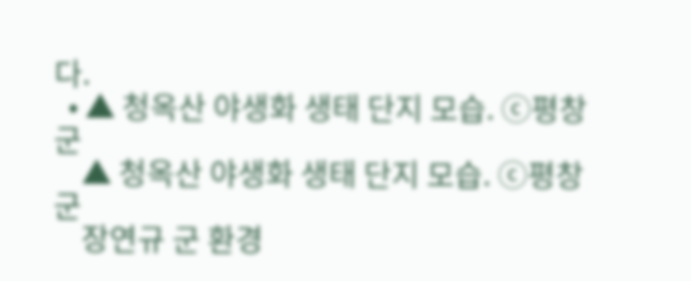다.
  • ▲ 청옥산 야생화 생태 단지 모습. ⓒ평창군
    ▲ 청옥산 야생화 생태 단지 모습. ⓒ평창군
    장연규 군 환경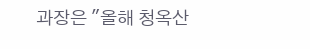과장은 "올해 청옥산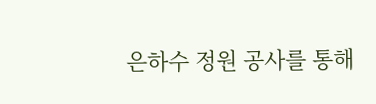은하수 정원 공사를 통해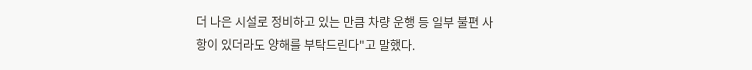더 나은 시설로 정비하고 있는 만큼 차량 운행 등 일부 불편 사항이 있더라도 양해를 부탁드린다"고 말했다.